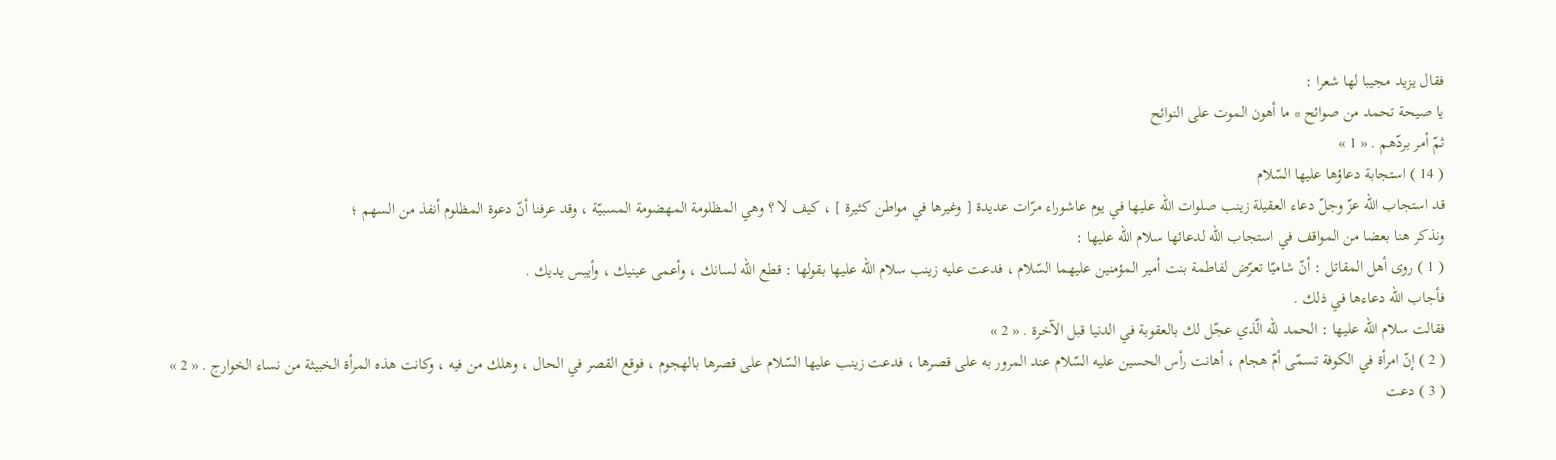فقال يزيد مجيبا لها شعرا :
يا صيحة تحمد من صوائح * ما أهون الموت على النوائح
ثمّ أمر بردّهم . « 1 »
( 14 ) استجابة دعاؤها عليها السّلام
قد استجاب اللّه عزّ وجلّ دعاء العقيلة زينب صلوات اللّه عليها في يوم عاشوراء مرّات عديدة [ وغيرها في مواطن كثيرة ] ، كيف لا ؟ وهي المظلومة المهضومة المسبيّة ، وقد عرفنا أنّ دعوة المظلوم أنفذ من السهم ؛
ونذكر هنا بعضا من المواقف في استجاب اللّه لدعائها سلام اللّه عليها :
( 1 ) روى أهل المقاتل : أنّ شاميّا تعرّض لفاطمة بنت أمير المؤمنين عليهما السّلام ، فدعت عليه زينب سلام اللّه عليها بقولها : قطع اللّه لسانك ، وأعمى عينيك ، وأيبس يديك .
فأجاب اللّه دعاءها في ذلك .
فقالت سلام اللّه عليها : الحمد للّه الّذي عجّل لك بالعقوبة في الدنيا قبل الآخرة . « 2 »
( 2 ) إنّ امرأة في الكوفة تسمّى أمّ هجام ، أهانت رأس الحسين عليه السّلام عند المرور به على قصرها ، فدعت زينب عليها السّلام على قصرها بالهجوم ، فوقع القصر في الحال ، وهلك من فيه ، وكانت هذه المرأة الخبيثة من نساء الخوارج . « 2 »
( 3 ) دعت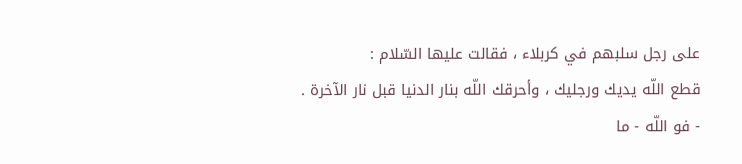على رجل سلبهم في كربلاء ، فقالت عليها السّلام :
قطع اللّه يديك ورجليك ، وأحرقك اللّه بنار الدنيا قبل نار الآخرة .
- فو اللّه - ما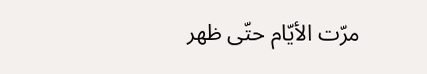مرّت الأيّام حتّى ظهر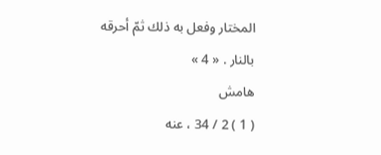المختار وفعل به ذلك ثمّ أحرقه بالنار . « 4 »
هامش
( 1 ) 2 / 34 ، عنه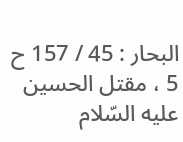البحار : 45 / 157 ح 5 ، مقتل الحسين عليه السّلام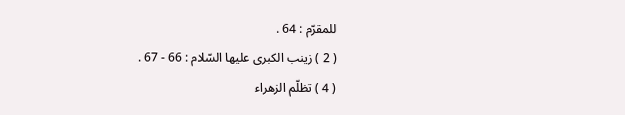للمقرّم : 64 .
( 2 ) زينب الكبرى عليها السّلام : 66 - 67 .
( 4 ) تظلّم الزهراء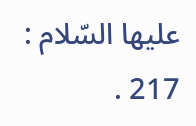عليها السّلام : 217 .